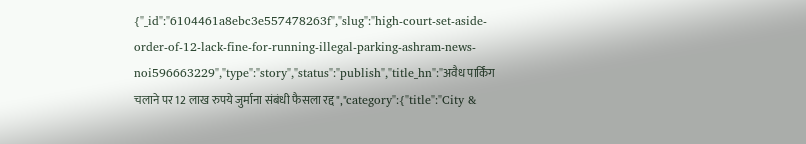{"_id":"6104461a8ebc3e557478263f","slug":"high-court-set-aside-order-of-12-lack-fine-for-running-illegal-parking-ashram-news-noi596663229","type":"story","status":"publish","title_hn":"अवैध पार्किंग चलाने पर 12 लाख रुपये जुर्माना संबंधी फैसला रद्द","category":{"title":"City &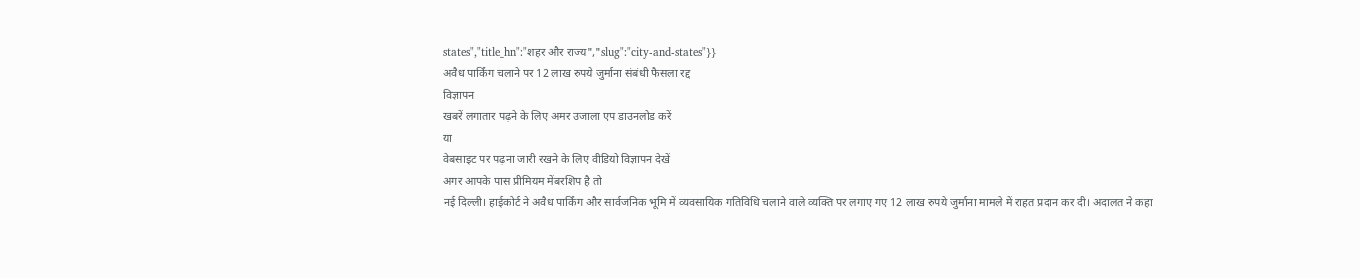states","title_hn":"शहर और राज्य","slug":"city-and-states"}}
अवैध पार्किंग चलाने पर 12 लाख रुपये जुर्माना संबंधी फैसला रद्द
विज्ञापन
खबरें लगातार पढ़ने के लिए अमर उजाला एप डाउनलोड करें
या
वेबसाइट पर पढ़ना जारी रखने के लिए वीडियो विज्ञापन देखें
अगर आपके पास प्रीमियम मेंबरशिप है तो
नई दिल्ली। हाईकोर्ट ने अवैध पार्किंग और सार्वजनिक भूमि में व्यवसायिक गतिविधि चलाने वाले व्यक्ति पर लगाए गए 12 लाख रुपये जुर्माना मामले में राहत प्रदान कर दी। अदालत ने कहा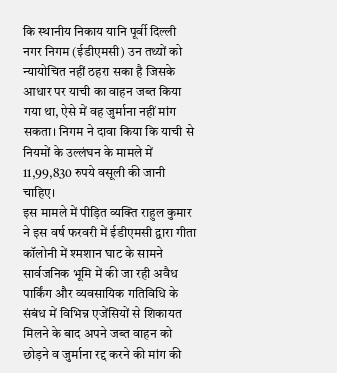कि स्थानीय निकाय यानि पूर्वी दिल्ली नगर निगम (ईडीएमसी) उन तथ्यों को न्यायोचित नहीं ठहरा सका है जिसके आधार पर याची का वाहन जब्त किया गया था, ऐसे में वह जुर्माना नहीं मांग सकता। निगम ने दावा किया कि याची से नियमों के उल्लंघन के मामले में 11,99,830 रुपये वसूली की जानी चाहिए।
इस मामले में पीड़ित व्यक्ति राहुल कुमार ने इस वर्ष फरवरी में ईडीएमसी द्वारा गीता कॉलोनी में श्मशान घाट के सामने सार्वजनिक भूमि में की जा रही अवैध पार्किंग और व्यवसायिक गतिविधि के संबंध में विभिन्न एजेंसियों से शिकायत मिलने के बाद अपने जब्त वाहन को छोड़ने व जुर्माना रद्द करने की मांग की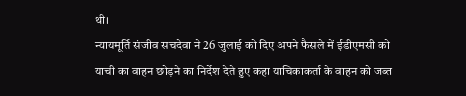थी।
न्यायमूर्ति संजीव सचदेवा ने 26 जुलाई को दिए अपने फैसले में ईडीएमसी को याची का वाहन छोड़ने का निर्देश देते हुए कहा याचिकाकर्ता के वाहन को जब्त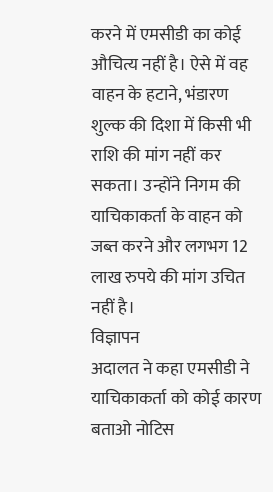करने में एमसीडी का कोई औचित्य नहीं है। ऐसे में वह वाहन के हटाने, भंडारण शुल्क की दिशा में किसी भी राशि की मांग नहीं कर सकता। उन्होंने निगम की याचिकाकर्ता के वाहन को जब्त करने और लगभग 12 लाख रुपये की मांग उचित नहीं है।
विज्ञापन
अदालत ने कहा एमसीडी ने याचिकाकर्ता को कोई कारण बताओ नोटिस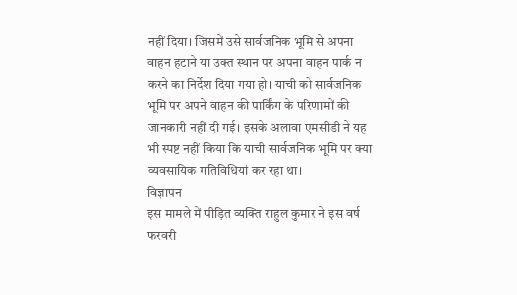नहीं दिया। जिसमें उसे सार्वजनिक भूमि से अपना वाहन हटाने या उक्त स्थान पर अपना वाहन पार्क न करने का निर्देश दिया गया हो। याची को सार्वजनिक भूमि पर अपने वाहन की पार्किंग के परिणामों की जानकारी नहीं दी गई। इसके अलावा एमसीडी ने यह भी स्पष्ट नहीं किया कि याची सार्वजनिक भूमि पर क्या व्यवसायिक गतिविधियां कर रहा था।
विज्ञापन
इस मामले में पीड़ित व्यक्ति राहुल कुमार ने इस वर्ष फरवरी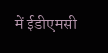में ईडीएमसी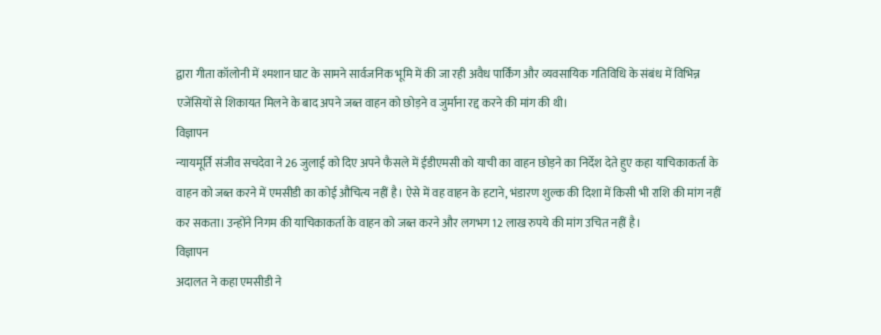द्वारा गीता कॉलोनी में श्मशान घाट के सामने सार्वजनिक भूमि में की जा रही अवैध पार्किंग और व्यवसायिक गतिविधि के संबंध में विभिन्न एजेंसियों से शिकायत मिलने के बाद अपने जब्त वाहन को छोड़ने व जुर्माना रद्द करने की मांग की थी।
विज्ञापन
न्यायमूर्ति संजीव सचदेवा ने 26 जुलाई को दिए अपने फैसले में ईडीएमसी को याची का वाहन छोड़ने का निर्देश देते हुए कहा याचिकाकर्ता के वाहन को जब्त करने में एमसीडी का कोई औचित्य नहीं है। ऐसे में वह वाहन के हटाने, भंडारण शुल्क की दिशा में किसी भी राशि की मांग नहीं कर सकता। उन्होंने निगम की याचिकाकर्ता के वाहन को जब्त करने और लगभग 12 लाख रुपये की मांग उचित नहीं है।
विज्ञापन
अदालत ने कहा एमसीडी ने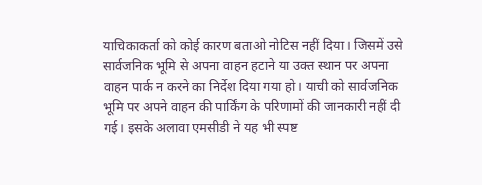याचिकाकर्ता को कोई कारण बताओ नोटिस नहीं दिया। जिसमें उसे सार्वजनिक भूमि से अपना वाहन हटाने या उक्त स्थान पर अपना वाहन पार्क न करने का निर्देश दिया गया हो। याची को सार्वजनिक भूमि पर अपने वाहन की पार्किंग के परिणामों की जानकारी नहीं दी गई। इसके अलावा एमसीडी ने यह भी स्पष्ट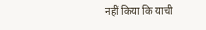नहीं किया कि याची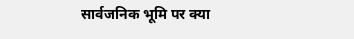सार्वजनिक भूमि पर क्या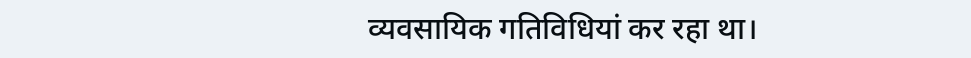व्यवसायिक गतिविधियां कर रहा था।